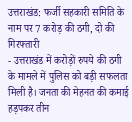उत्तराखंड: फर्जी सहकारी समिति के नाम पर 7 करोड़ की ठगी, दो की गिरफ्तारी
- उत्तराखंड में करोड़ों रुपये की ठगी के मामले में पुलिस को बड़ी सफलता मिली है। जनता की मेहनत की कमाई हड़पकर तीन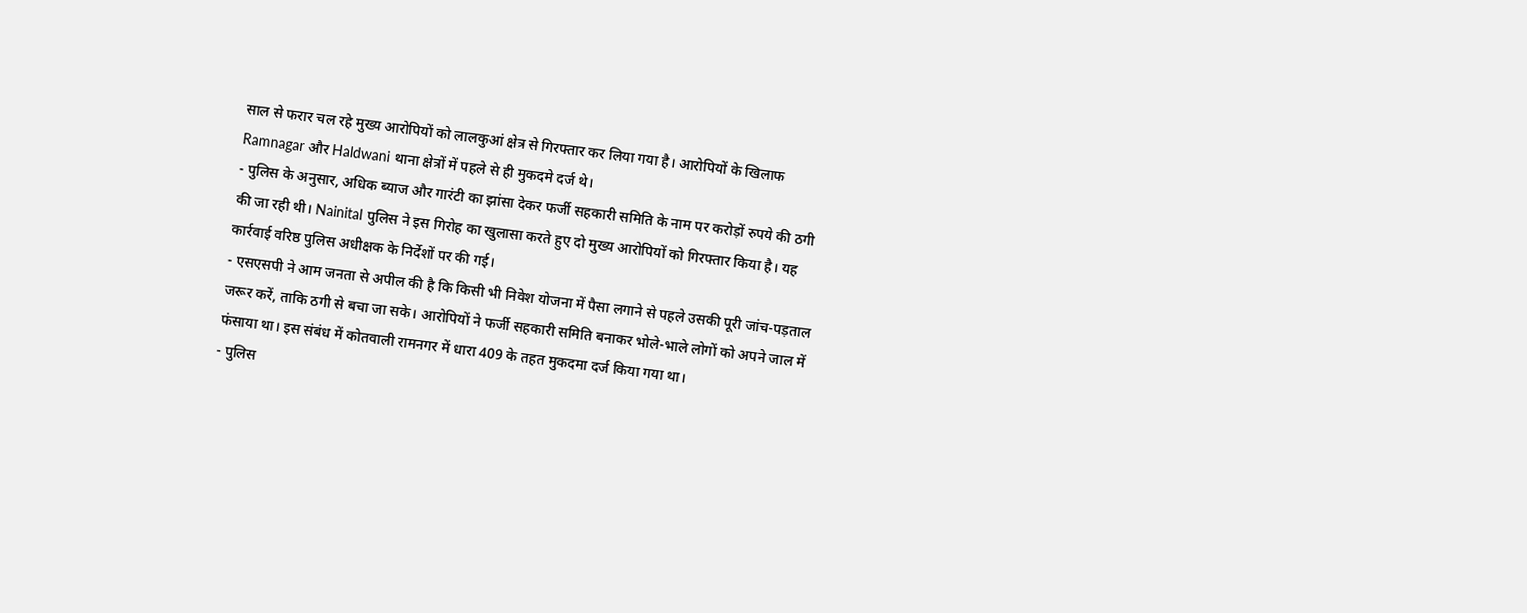साल से फरार चल रहे मुख्य आरोपियों को लालकुआं क्षेत्र से गिरफ्तार कर लिया गया है। आरोपियों के खिलाफ Ramnagar और Haldwani थाना क्षेत्रों में पहले से ही मुकदमे दर्ज थे।
- पुलिस के अनुसार, अधिक ब्याज और गारंटी का झांसा देकर फर्जी सहकारी समिति के नाम पर करोड़ों रुपये की ठगी की जा रही थी। Nainital पुलिस ने इस गिरोह का खुलासा करते हुए दो मुख्य आरोपियों को गिरफ्तार किया है। यह कार्रवाई वरिष्ठ पुलिस अधीक्षक के निर्देशों पर की गई।
- एसएसपी ने आम जनता से अपील की है कि किसी भी निवेश योजना में पैसा लगाने से पहले उसकी पूरी जांच-पड़ताल जरूर करें, ताकि ठगी से बचा जा सके। आरोपियों ने फर्जी सहकारी समिति बनाकर भोले-भाले लोगों को अपने जाल में फंसाया था। इस संबंध में कोतवाली रामनगर में धारा 409 के तहत मुकदमा दर्ज किया गया था।
- पुलिस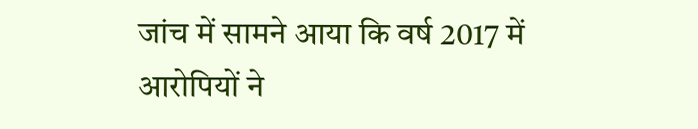जांच में सामने आया कि वर्ष 2017 में आरोपियों ने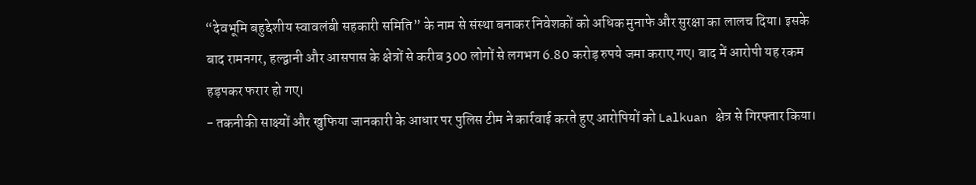“देवभूमि बहुद्देशीय स्वावलंबी सहकारी समिति” के नाम से संस्था बनाकर निवेशकों को अधिक मुनाफे और सुरक्षा का लालच दिया। इसके बाद रामनगर, हल्द्वानी और आसपास के क्षेत्रों से करीब 300 लोगों से लगभग 6.80 करोड़ रुपये जमा कराए गए। बाद में आरोपी यह रकम हड़पकर फरार हो गए।
- तकनीकी साक्ष्यों और खुफिया जानकारी के आधार पर पुलिस टीम ने कार्रवाई करते हुए आरोपियों को Lalkuan क्षेत्र से गिरफ्तार किया।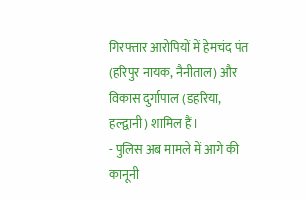गिरफ्तार आरोपियों में हेमचंद पंत (हरिपुर नायक, नैनीताल) और विकास दुर्गापाल (डहरिया, हल्द्वानी) शामिल हैं।
- पुलिस अब मामले में आगे की कानूनी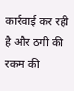कार्रवाई कर रही है और ठगी की रकम की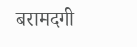बरामदगी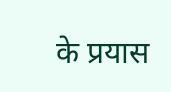के प्रयास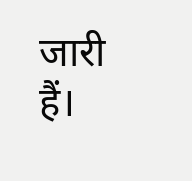जारी हैं।